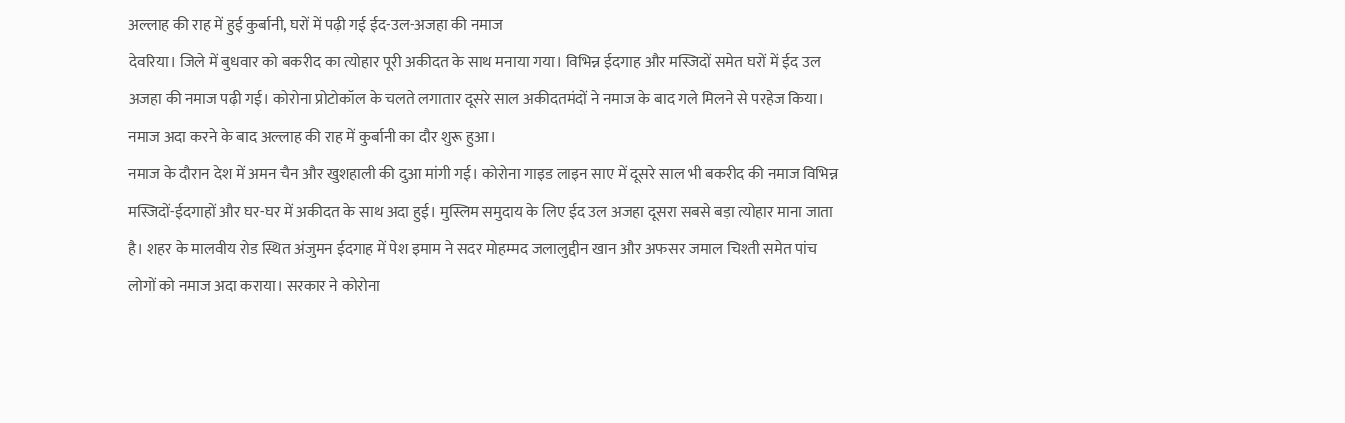अल्लाह की राह में हुई कुर्बानी, घरों में पढ़ी गई ईद-उल-अजहा की नमाज
देवरिया। जिले में बुधवार को बकरीद का त्योहार पूरी अकीदत के साथ मनाया गया। विभिन्न ईदगाह और मस्जिदों समेत घरों में ईद उल अजहा की नमाज पढ़ी गई। कोरोना प्रोटोकॉल के चलते लगातार दूसरे साल अकीदतमंदों ने नमाज के बाद गले मिलने से परहेज किया। नमाज अदा करने के बाद अल्लाह की राह में कुर्बानी का दौर शुरू हुआ।
नमाज के दौरान देश में अमन चैन और खुशहाली की दुआ मांगी गई। कोरोना गाइड लाइन साए में दूसरे साल भी बकरीद की नमाज विभिन्न मस्जिदों-ईदगाहों और घर-घर में अकीदत के साथ अदा हुई। मुस्लिम समुदाय के लिए ईद उल अजहा दूसरा सबसे बड़ा त्योहार माना जाता है। शहर के मालवीय रोड स्थित अंजुमन ईदगाह में पेश इमाम ने सदर मोहम्मद जलालुद्दीन खान और अफसर जमाल चिश्ती समेत पांच लोगों को नमाज अदा कराया। सरकार ने कोरोना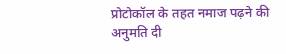प्रोटोकॉल के तहत नमाज पढ़ने की अनुमति दी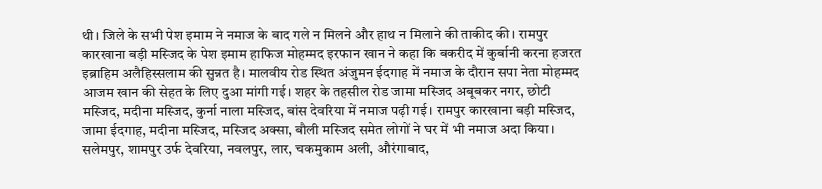थी। जिले के सभी पेश इमाम ने नमाज के बाद गले न मिलने और हाथ न मिलाने की ताकीद की। रामपुर कारखाना बड़ी मस्जिद के पेश इमाम हाफिज मोहम्मद इरफान खान ने कहा कि बकरीद में कुर्बानी करना हजरत इब्राहिम अलैहिस्सलाम की सुन्नत है। मालवीय रोड स्थित अंजुमन ईदगाह में नमाज के दौरान सपा नेता मोहम्मद आजम खान की सेहत के लिए दुआ मांगी गई। शहर के तहसील रोड जामा मस्जिद अबूबकर नगर, छोटी मस्जिद, मदीना मस्जिद, कुर्ना नाला मस्जिद, बांस देवरिया में नमाज पढ़ी गई। रामपुर कारखाना बड़ी मस्जिद, जामा ईदगाह, मदीना मस्जिद, मस्जिद अक्सा, बौली मस्जिद समेत लोगों ने घर में भी नमाज अदा किया। सलेमपुर, शामपुर उर्फ देवरिया, नवलपुर, लार, चकमुकाम अली, औरंगाबाद,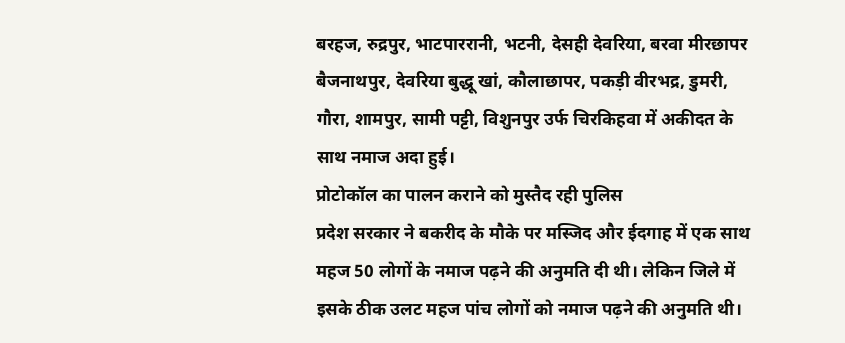बरहज, रुद्रपुर, भाटपाररानी, भटनी, देसही देवरिया, बरवा मीरछापर बैजनाथपुर, देवरिया बुद्धू खां, कौलाछापर, पकड़ी वीरभद्र, डुमरी, गौरा, शामपुर, सामी पट्टी, विशुनपुर उर्फ चिरकिहवा में अकीदत के साथ नमाज अदा हुई।
प्रोटोकॉल का पालन कराने को मुस्तैद रही पुलिस
प्रदेश सरकार ने बकरीद के मौके पर मस्जिद और ईदगाह में एक साथ महज 50 लोगों के नमाज पढ़ने की अनुमति दी थी। लेकिन जिले में इसके ठीक उलट महज पांच लोगों को नमाज पढ़ने की अनुमति थी।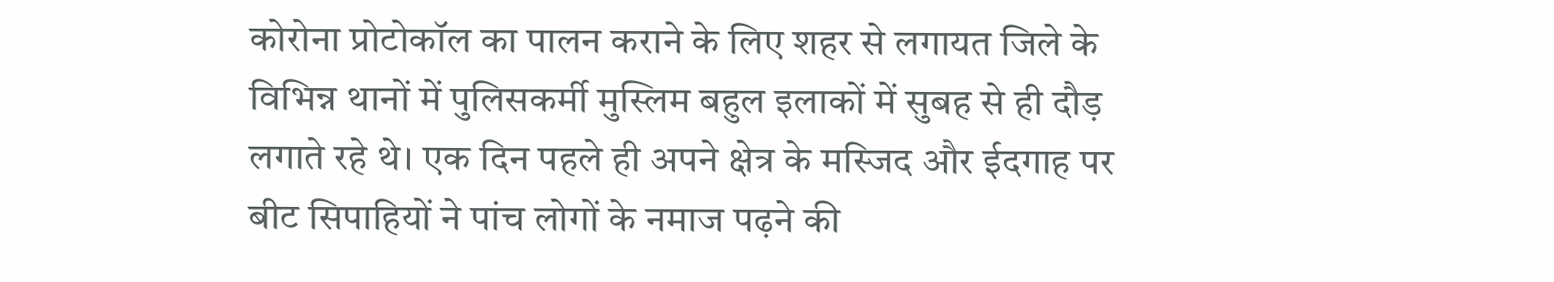कोरोना प्रोटोकॉल का पालन कराने के लिए शहर से लगायत जिले के विभिन्न थानों में पुलिसकर्मी मुस्लिम बहुल इलाकों में सुबह से ही दौड़ लगाते रहे थे। एक दिन पहले ही अपने क्षेत्र के मस्जिद और ईदगाह पर बीट सिपाहियों ने पांच लोगों के नमाज पढ़ने की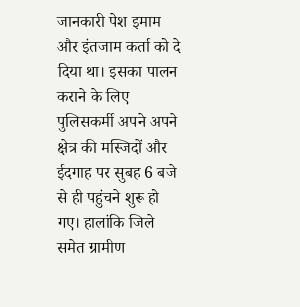जानकारी पेश इमाम और इंतजाम कर्ता को दे दिया था। इसका पालन कराने के लिए पुलिसकर्मी अपने अपने क्षेत्र की मस्जिदों और ईदगाह पर सुबह 6 बजे से ही पहुंचने शुरू हो गए। हालांकि जिले समेत ग्रामीण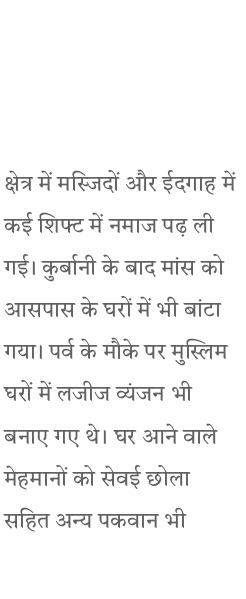क्षेत्र में मस्जिदों और ईदगाह में कई शिफ्ट में नमाज पढ़ ली गई। कुर्बानी के बाद मांस को आसपास के घरों में भी बांटा गया। पर्व के मौके पर मुस्लिम घरों में लजीज व्यंजन भी बनाए गए थे। घर आने वाले मेहमानों को सेवई छोला सहित अन्य पकवान भी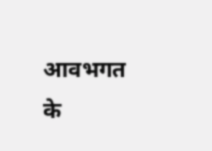आवभगत के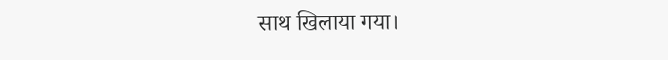साथ खिलाया गया।